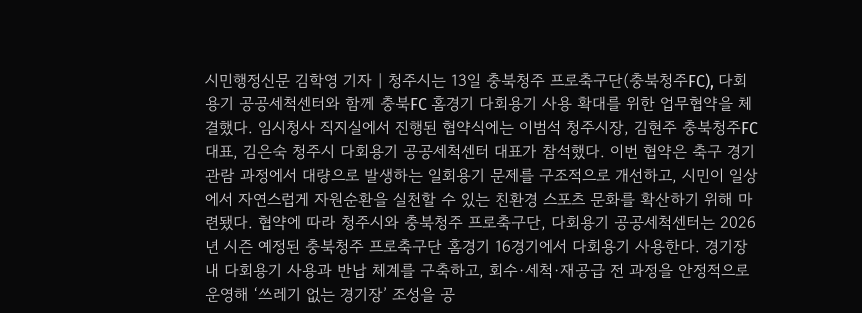시민행정신문 김학영 기자 | 청주시는 13일 충북청주 프로축구단(충북청주FC), 다회용기 공공세척센터와 함께 충북FC 홈경기 다회용기 사용 확대를 위한 업무협약을 체결했다. 임시청사 직지실에서 진행된 협약식에는 이범석 청주시장, 김현주 충북청주FC 대표, 김은숙 청주시 다회용기 공공세척센터 대표가 참석했다. 이번 협약은 축구 경기 관람 과정에서 대량으로 발생하는 일회용기 문제를 구조적으로 개선하고, 시민이 일상에서 자연스럽게 자원순환을 실천할 수 있는 친환경 스포츠 문화를 확산하기 위해 마련됐다. 협약에 따라 청주시와 충북청주 프로축구단, 다회용기 공공세척센터는 2026년 시즌 예정된 충북청주 프로축구단 홈경기 16경기에서 다회용기 사용한다. 경기장 내 다회용기 사용과 반납 체계를 구축하고, 회수·세척·재공급 전 과정을 안정적으로 운영해 ‘쓰레기 없는 경기장’ 조성을 공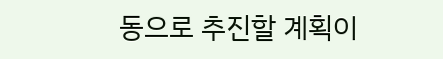동으로 추진할 계획이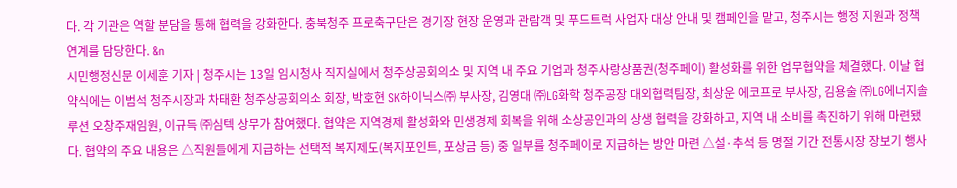다. 각 기관은 역할 분담을 통해 협력을 강화한다. 충북청주 프로축구단은 경기장 현장 운영과 관람객 및 푸드트럭 사업자 대상 안내 및 캠페인을 맡고, 청주시는 행정 지원과 정책 연계를 담당한다. &n
시민행정신문 이세훈 기자 | 청주시는 13일 임시청사 직지실에서 청주상공회의소 및 지역 내 주요 기업과 청주사랑상품권(청주페이) 활성화를 위한 업무협약을 체결했다. 이날 협약식에는 이범석 청주시장과 차태환 청주상공회의소 회장, 박호현 SK하이닉스㈜ 부사장, 김영대 ㈜LG화학 청주공장 대외협력팀장, 최상운 에코프로 부사장, 김용술 ㈜LG에너지솔루션 오창주재임원, 이규득 ㈜심텍 상무가 참여했다. 협약은 지역경제 활성화와 민생경제 회복을 위해 소상공인과의 상생 협력을 강화하고, 지역 내 소비를 촉진하기 위해 마련됐다. 협약의 주요 내용은 △직원들에게 지급하는 선택적 복지제도(복지포인트, 포상금 등) 중 일부를 청주페이로 지급하는 방안 마련 △설·추석 등 명절 기간 전통시장 장보기 행사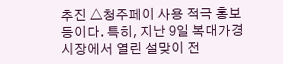추진 △청주페이 사용 적극 홍보 등이다. 특히, 지난 9일 복대가경시장에서 열린 설맞이 전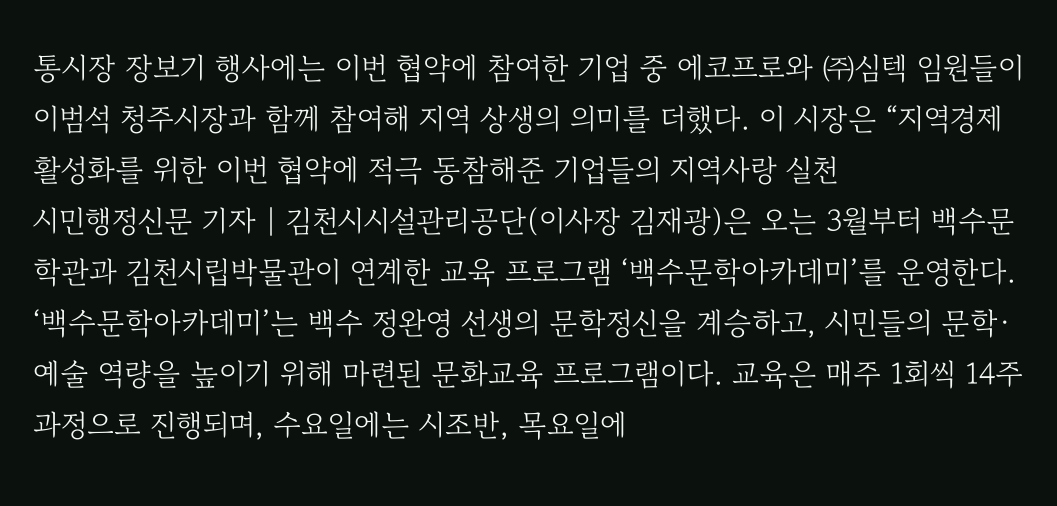통시장 장보기 행사에는 이번 협약에 참여한 기업 중 에코프로와 ㈜심텍 임원들이 이범석 청주시장과 함께 참여해 지역 상생의 의미를 더했다. 이 시장은 “지역경제 활성화를 위한 이번 협약에 적극 동참해준 기업들의 지역사랑 실천
시민행정신문 기자 | 김천시시설관리공단(이사장 김재광)은 오는 3월부터 백수문학관과 김천시립박물관이 연계한 교육 프로그램 ‘백수문학아카데미’를 운영한다. ‘백수문학아카데미’는 백수 정완영 선생의 문학정신을 계승하고, 시민들의 문학·예술 역량을 높이기 위해 마련된 문화교육 프로그램이다. 교육은 매주 1회씩 14주 과정으로 진행되며, 수요일에는 시조반, 목요일에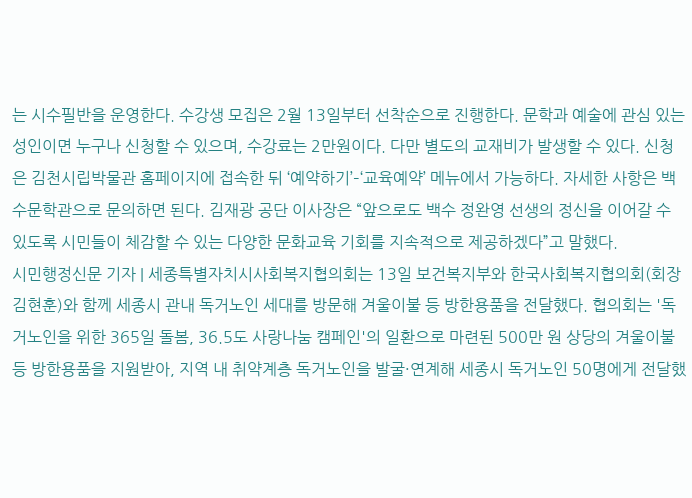는 시수필반을 운영한다. 수강생 모집은 2월 13일부터 선착순으로 진행한다. 문학과 예술에 관심 있는 성인이면 누구나 신청할 수 있으며, 수강료는 2만원이다. 다만 별도의 교재비가 발생할 수 있다. 신청은 김천시립박물관 홈페이지에 접속한 뒤 ‘예약하기’–‘교육예약’ 메뉴에서 가능하다. 자세한 사항은 백수문학관으로 문의하면 된다. 김재광 공단 이사장은 “앞으로도 백수 정완영 선생의 정신을 이어갈 수 있도록 시민들이 체감할 수 있는 다양한 문화교육 기회를 지속적으로 제공하겠다”고 말했다.
시민행정신문 기자 | 세종특별자치시사회복지협의회는 13일 보건복지부와 한국사회복지협의회(회장 김현훈)와 함께 세종시 관내 독거노인 세대를 방문해 겨울이불 등 방한용품을 전달했다. 협의회는 '독거노인을 위한 365일 돌봄, 36.5도 사랑나눔 캠페인'의 일환으로 마련된 500만 원 상당의 겨울이불 등 방한용품을 지원받아, 지역 내 취약계층 독거노인을 발굴·연계해 세종시 독거노인 50명에게 전달했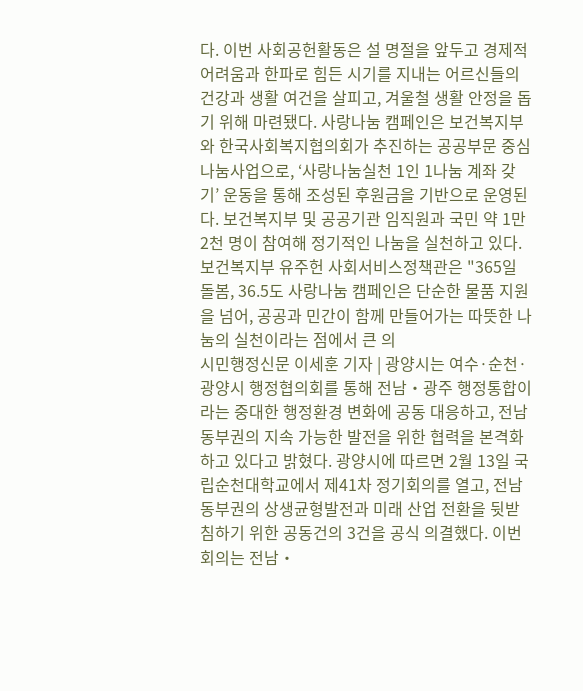다. 이번 사회공헌활동은 설 명절을 앞두고 경제적 어려움과 한파로 힘든 시기를 지내는 어르신들의 건강과 생활 여건을 살피고, 겨울철 생활 안정을 돕기 위해 마련됐다. 사랑나눔 캠페인은 보건복지부와 한국사회복지협의회가 추진하는 공공부문 중심 나눔사업으로, ‘사랑나눔실천 1인 1나눔 계좌 갖기’ 운동을 통해 조성된 후원금을 기반으로 운영된다. 보건복지부 및 공공기관 임직원과 국민 약 1만 2천 명이 참여해 정기적인 나눔을 실천하고 있다. 보건복지부 유주헌 사회서비스정책관은 "365일 돌봄, 36.5도 사랑나눔 캠페인은 단순한 물품 지원을 넘어, 공공과 민간이 함께 만들어가는 따뜻한 나눔의 실천이라는 점에서 큰 의
시민행정신문 이세훈 기자 | 광양시는 여수·순천·광양시 행정협의회를 통해 전남‧광주 행정통합이라는 중대한 행정환경 변화에 공동 대응하고, 전남 동부권의 지속 가능한 발전을 위한 협력을 본격화하고 있다고 밝혔다. 광양시에 따르면 2월 13일 국립순천대학교에서 제41차 정기회의를 열고, 전남 동부권의 상생균형발전과 미래 산업 전환을 뒷받침하기 위한 공동건의 3건을 공식 의결했다. 이번 회의는 전남‧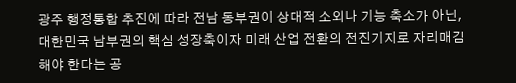광주 행정통합 추진에 따라 전남 동부권이 상대적 소외나 기능 축소가 아닌, 대한민국 남부권의 핵심 성장축이자 미래 산업 전환의 전진기지로 자리매김해야 한다는 공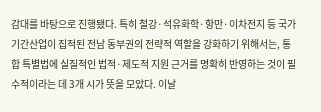감대를 바탕으로 진행됐다. 특히 철강·석유화학·항만·이차전지 등 국가 기간산업이 집적된 전남 동부권의 전략적 역할을 강화하기 위해서는, 통합 특별법에 실질적인 법적·제도적 지원 근거를 명확히 반영하는 것이 필수적이라는 데 3개 시가 뜻을 모았다. 이날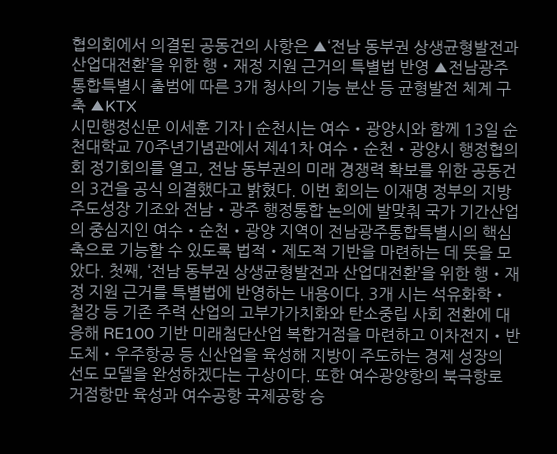협의회에서 의결된 공동건의 사항은 ▲‘전남 동부권 상생균형발전과 산업대전환’을 위한 행‧재정 지원 근거의 특별법 반영 ▲전남광주통합특별시 출범에 따른 3개 청사의 기능 분산 등 균형발전 체계 구축 ▲KTX
시민행정신문 이세훈 기자 | 순천시는 여수‧광양시와 함께 13일 순천대학교 70주년기념관에서 제41차 여수‧순천‧광양시 행정협의회 정기회의를 열고, 전남 동부권의 미래 경쟁력 확보를 위한 공동건의 3건을 공식 의결했다고 밝혔다. 이번 회의는 이재명 정부의 지방주도성장 기조와 전남‧광주 행정통합 논의에 발맞춰 국가 기간산업의 중심지인 여수‧순천‧광양 지역이 전남광주통합특별시의 핵심 축으로 기능할 수 있도록 법적‧제도적 기반을 마련하는 데 뜻을 모았다. 첫째, ‘전남 동부권 상생균형발전과 산업대전환’을 위한 행‧재정 지원 근거를 특별법에 반영하는 내용이다. 3개 시는 석유화학‧철강 등 기존 주력 산업의 고부가가치화와 탄소중립 사회 전환에 대응해 RE100 기반 미래첨단산업 복합거점을 마련하고 이차전지‧반도체‧우주항공 등 신산업을 육성해 지방이 주도하는 경제 성장의 선도 모델을 완성하겠다는 구상이다. 또한 여수광양항의 북극항로 거점항만 육성과 여수공항 국제공항 승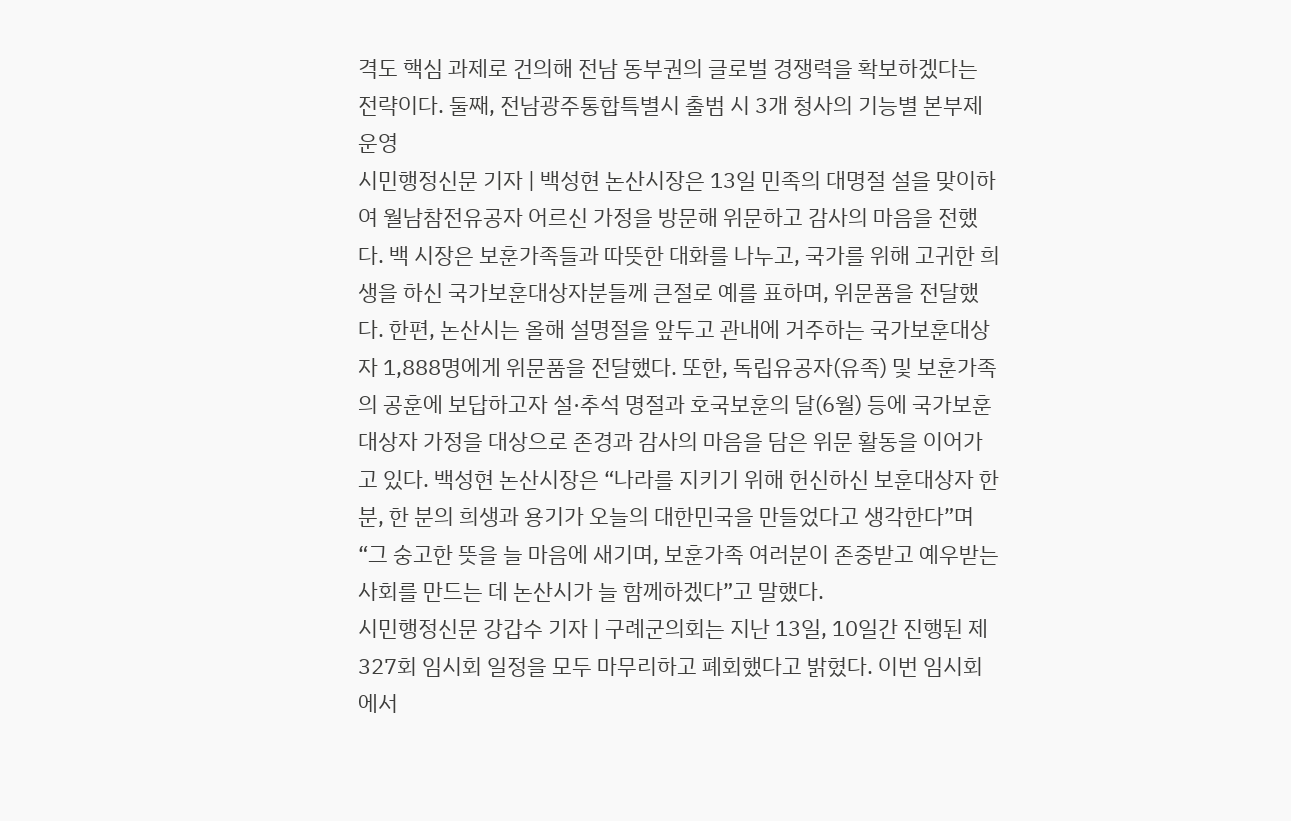격도 핵심 과제로 건의해 전남 동부권의 글로벌 경쟁력을 확보하겠다는 전략이다. 둘째, 전남광주통합특별시 출범 시 3개 청사의 기능별 본부제 운영
시민행정신문 기자 | 백성현 논산시장은 13일 민족의 대명절 설을 맞이하여 월남참전유공자 어르신 가정을 방문해 위문하고 감사의 마음을 전했다. 백 시장은 보훈가족들과 따뜻한 대화를 나누고, 국가를 위해 고귀한 희생을 하신 국가보훈대상자분들께 큰절로 예를 표하며, 위문품을 전달했다. 한편, 논산시는 올해 설명절을 앞두고 관내에 거주하는 국가보훈대상자 1,888명에게 위문품을 전달했다. 또한, 독립유공자(유족) 및 보훈가족의 공훈에 보답하고자 설·추석 명절과 호국보훈의 달(6월) 등에 국가보훈대상자 가정을 대상으로 존경과 감사의 마음을 담은 위문 활동을 이어가고 있다. 백성현 논산시장은 “나라를 지키기 위해 헌신하신 보훈대상자 한 분, 한 분의 희생과 용기가 오늘의 대한민국을 만들었다고 생각한다”며 “그 숭고한 뜻을 늘 마음에 새기며, 보훈가족 여러분이 존중받고 예우받는 사회를 만드는 데 논산시가 늘 함께하겠다”고 말했다.
시민행정신문 강갑수 기자 | 구례군의회는 지난 13일, 10일간 진행된 제327회 임시회 일정을 모두 마무리하고 폐회했다고 밝혔다. 이번 임시회에서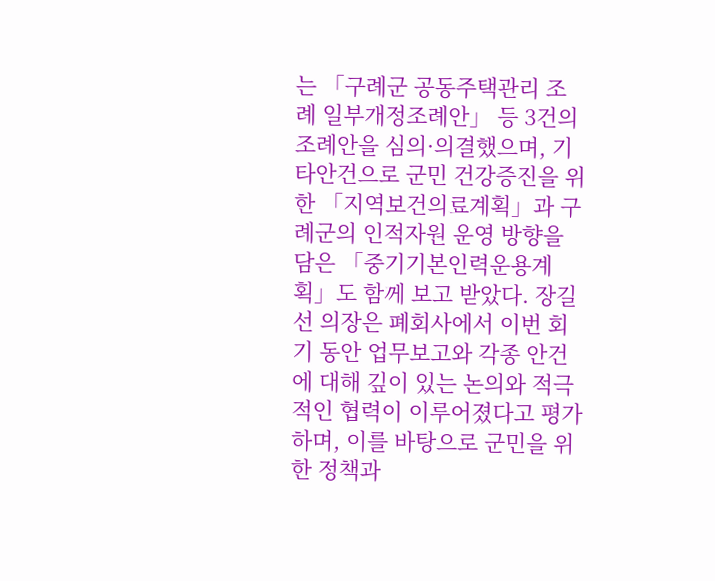는 「구례군 공동주택관리 조례 일부개정조례안」 등 3건의 조례안을 심의·의결했으며, 기타안건으로 군민 건강증진을 위한 「지역보건의료계획」과 구례군의 인적자원 운영 방향을 담은 「중기기본인력운용계획」도 함께 보고 받았다. 장길선 의장은 폐회사에서 이번 회기 동안 업무보고와 각종 안건에 대해 깊이 있는 논의와 적극적인 협력이 이루어졌다고 평가하며, 이를 바탕으로 군민을 위한 정책과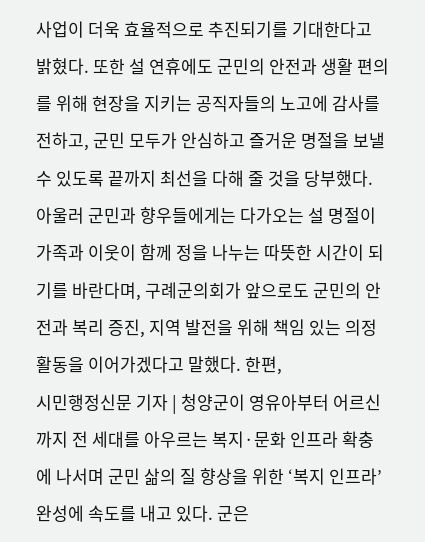사업이 더욱 효율적으로 추진되기를 기대한다고 밝혔다. 또한 설 연휴에도 군민의 안전과 생활 편의를 위해 현장을 지키는 공직자들의 노고에 감사를 전하고, 군민 모두가 안심하고 즐거운 명절을 보낼 수 있도록 끝까지 최선을 다해 줄 것을 당부했다. 아울러 군민과 향우들에게는 다가오는 설 명절이 가족과 이웃이 함께 정을 나누는 따뜻한 시간이 되기를 바란다며, 구례군의회가 앞으로도 군민의 안전과 복리 증진, 지역 발전을 위해 책임 있는 의정활동을 이어가겠다고 말했다. 한편,
시민행정신문 기자 | 청양군이 영유아부터 어르신까지 전 세대를 아우르는 복지·문화 인프라 확충에 나서며 군민 삶의 질 향상을 위한 ‘복지 인프라’ 완성에 속도를 내고 있다. 군은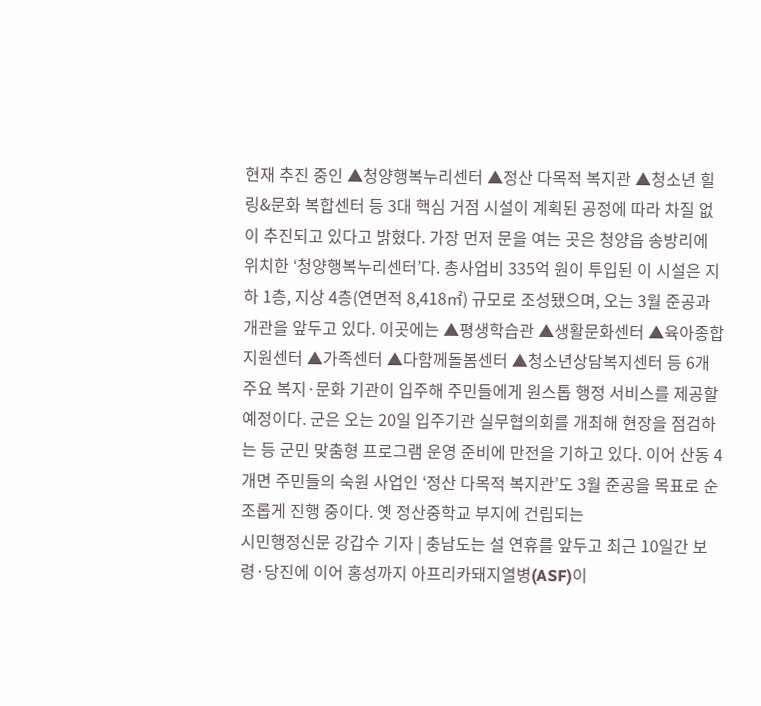현재 추진 중인 ▲청양행복누리센터 ▲정산 다목적 복지관 ▲청소년 힐링&문화 복합센터 등 3대 핵심 거점 시설이 계획된 공정에 따라 차질 없이 추진되고 있다고 밝혔다. 가장 먼저 문을 여는 곳은 청양읍 송방리에 위치한 ‘청양행복누리센터’다. 총사업비 335억 원이 투입된 이 시설은 지하 1층, 지상 4층(연면적 8,418㎡) 규모로 조성됐으며, 오는 3월 준공과 개관을 앞두고 있다. 이곳에는 ▲평생학습관 ▲생활문화센터 ▲육아종합지원센터 ▲가족센터 ▲다함께돌봄센터 ▲청소년상담복지센터 등 6개 주요 복지·문화 기관이 입주해 주민들에게 원스톱 행정 서비스를 제공할 예정이다. 군은 오는 20일 입주기관 실무협의회를 개최해 현장을 점검하는 등 군민 맞춤형 프로그램 운영 준비에 만전을 기하고 있다. 이어 산동 4개면 주민들의 숙원 사업인 ‘정산 다목적 복지관’도 3월 준공을 목표로 순조롭게 진행 중이다. 옛 정산중학교 부지에 건립되는
시민행정신문 강갑수 기자 | 충남도는 설 연휴를 앞두고 최근 10일간 보령·당진에 이어 홍성까지 아프리카돼지열병(ASF)이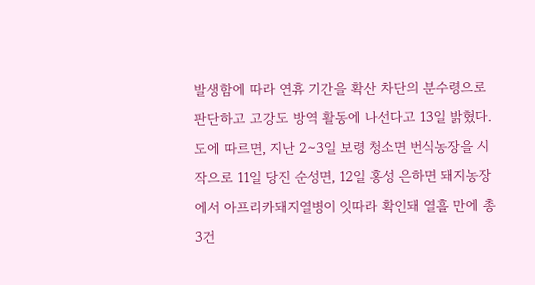발생함에 따라 연휴 기간을 확산 차단의 분수령으로 판단하고 고강도 방역 활동에 나선다고 13일 밝혔다. 도에 따르면, 지난 2∼3일 보령 청소면 번식농장을 시작으로 11일 당진 순성면, 12일 홍성 은하면 돼지농장에서 아프리카돼지열병이 잇따라 확인돼 열흘 만에 총 3건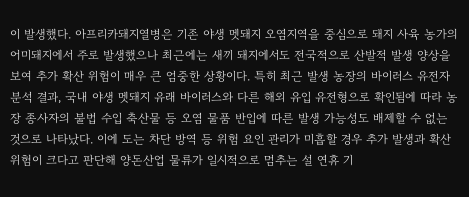이 발생했다. 아프리카돼지열병은 기존 야생 멧돼지 오염지역을 중심으로 돼지 사육 농가의 어미돼지에서 주로 발생했으나 최근에는 새끼 돼지에서도 전국적으로 산발적 발생 양상을 보여 추가 확산 위험이 매우 큰 엄중한 상황이다. 특히 최근 발생 농장의 바이러스 유전자 분석 결과, 국내 야생 멧돼지 유래 바이러스와 다른 해외 유입 유전형으로 확인됨에 따라 농장 종사자의 불법 수입 축산물 등 오염 물품 반입에 따른 발생 가능성도 배제할 수 없는 것으로 나타났다. 이에 도는 차단 방역 등 위험 요인 관리가 미흡할 경우 추가 발생과 확산 위험이 크다고 판단해 양돈산업 물류가 일시적으로 멈추는 설 연휴 기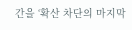간을 ‘확산 차단의 마지막